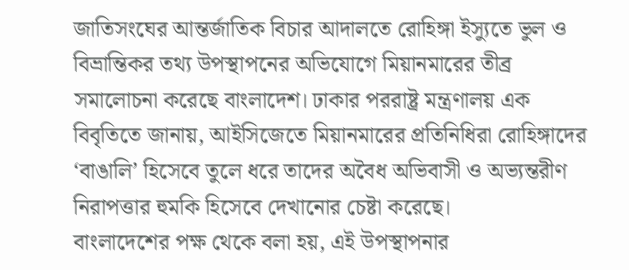জাতিসংঘের আন্তর্জাতিক বিচার আদালতে রোহিঙ্গা ইস্যুতে ভুল ও বিভ্রান্তিকর তথ্য উপস্থাপনের অভিযোগে মিয়ানমারের তীব্র সমালোচনা করেছে বাংলাদেশ। ঢাকার পররাষ্ট্র মন্ত্রণালয় এক বিবৃতিতে জানায়, আইসিজেতে মিয়ানমারের প্রতিনিধিরা রোহিঙ্গাদের ‘বাঙালি’ হিসেবে তুলে ধরে তাদের অবৈধ অভিবাসী ও অভ্যন্তরীণ নিরাপত্তার হুমকি হিসেবে দেখানোর চেষ্টা করেছে।
বাংলাদেশের পক্ষ থেকে বলা হয়, এই উপস্থাপনার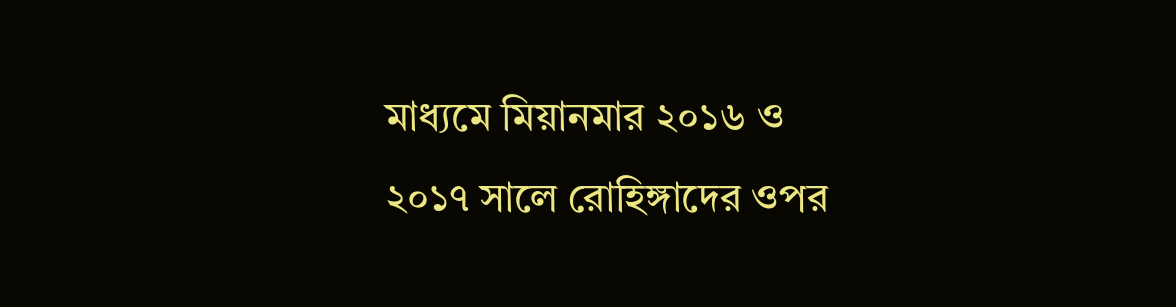মাধ্যমে মিয়ানমার ২০১৬ ও ২০১৭ সালে রোহিঙ্গাদের ওপর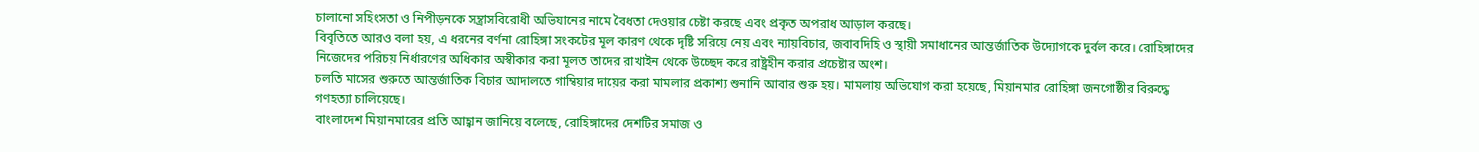চালানো সহিংসতা ও নিপীড়নকে সন্ত্রাসবিরোধী অভিযানের নামে বৈধতা দেওয়ার চেষ্টা করছে এবং প্রকৃত অপরাধ আড়াল করছে।
বিবৃতিতে আরও বলা হয়, এ ধরনের বর্ণনা রোহিঙ্গা সংকটের মূল কারণ থেকে দৃষ্টি সরিয়ে নেয় এবং ন্যায়বিচার, জবাবদিহি ও স্থায়ী সমাধানের আন্তর্জাতিক উদ্যোগকে দুর্বল করে। রোহিঙ্গাদের নিজেদের পরিচয় নির্ধারণের অধিকার অস্বীকার করা মূলত তাদের রাখাইন থেকে উচ্ছেদ করে রাষ্ট্রহীন করার প্রচেষ্টার অংশ।
চলতি মাসের শুরুতে আন্তর্জাতিক বিচার আদালতে গাম্বিয়ার দায়ের করা মামলার প্রকাশ্য শুনানি আবার শুরু হয়। মামলায় অভিযোগ করা হয়েছে, মিয়ানমার রোহিঙ্গা জনগোষ্ঠীর বিরুদ্ধে গণহত্যা চালিয়েছে।
বাংলাদেশ মিয়ানমারের প্রতি আহ্বান জানিয়ে বলেছে, রোহিঙ্গাদের দেশটির সমাজ ও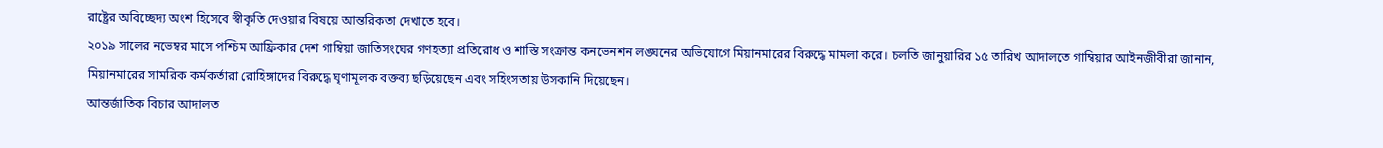রাষ্ট্রের অবিচ্ছেদ্য অংশ হিসেবে স্বীকৃতি দেওয়ার বিষয়ে আন্তরিকতা দেখাতে হবে।
২০১৯ সালের নভেম্বর মাসে পশ্চিম আফ্রিকার দেশ গাম্বিয়া জাতিসংঘের গণহত্যা প্রতিরোধ ও শাস্তি সংক্রান্ত কনভেনশন লঙ্ঘনের অভিযোগে মিয়ানমারের বিরুদ্ধে মামলা করে। চলতি জানুয়ারির ১৫ তারিখ আদালতে গাম্বিয়ার আইনজীবীরা জানান, মিয়ানমারের সামরিক কর্মকর্তারা রোহিঙ্গাদের বিরুদ্ধে ঘৃণামূলক বক্তব্য ছড়িয়েছেন এবং সহিংসতায় উসকানি দিয়েছেন।
আন্তর্জাতিক বিচার আদালত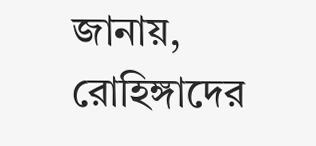জানায়, রোহিঙ্গাদের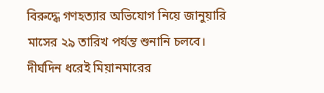বিরুদ্ধে গণহত্যার অভিযোগ নিয়ে জানুয়ারি মাসের ২৯ তারিখ পর্যন্ত শুনানি চলবে।
দীর্ঘদিন ধরেই মিয়ানমারের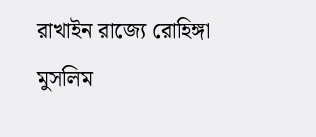রাখাইন রাজ্যে রোহিঙ্গা মুসলিম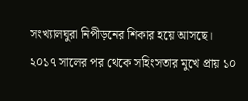সংখ্যালঘুরা নিপীড়নের শিকার হয়ে আসছে। ২০১৭ সালের পর থেকে সহিংসতার মুখে প্রায় ১০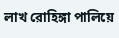লাখ রোহিঙ্গা পালিয়ে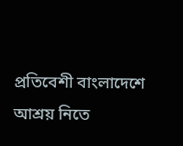প্রতিবেশী বাংলাদেশে আশ্রয় নিতে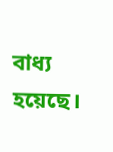বাধ্য হয়েছে।